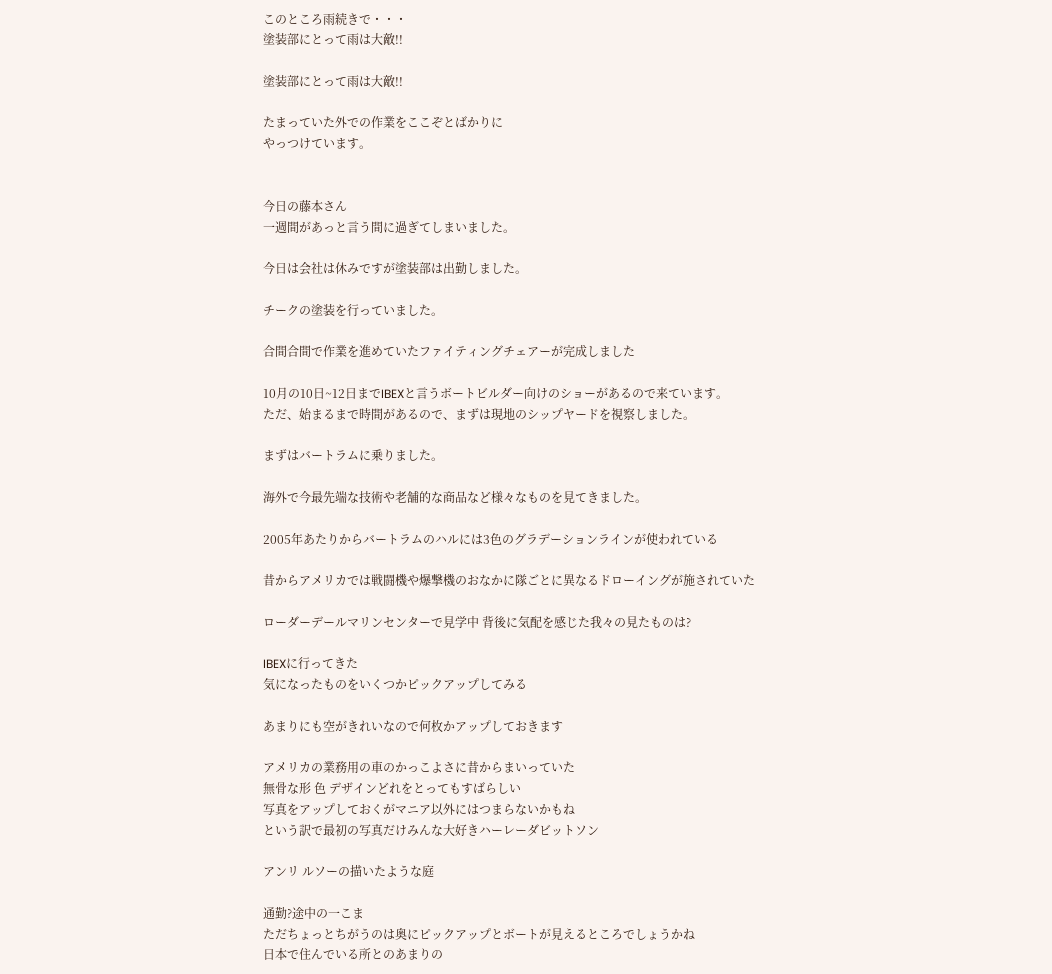このところ雨続きで・・・
塗装部にとって雨は大敵!!

塗装部にとって雨は大敵!!

たまっていた外での作業をここぞとばかりに
やっつけています。


今日の藤本さん
一週間があっと言う間に過ぎてしまいました。

今日は会社は休みですが塗装部は出勤しました。

チークの塗装を行っていました。

合間合間で作業を進めていたファイティングチェアーが完成しました

10月の10日~12日までIBEXと言うボートビルダー向けのショーがあるので来ています。
ただ、始まるまで時間があるので、まずは現地のシップヤードを視察しました。

まずはバートラムに乗りました。

海外で今最先端な技術や老舗的な商品など様々なものを見てきました。

2005年あたりからバートラムのハルには3色のグラデーションラインが使われている

昔からアメリカでは戦闘機や爆撃機のおなかに隊ごとに異なるドローイングが施されていた

ローダーデールマリンセンターで見学中 背後に気配を感じた我々の見たものは?

IBEXに行ってきた
気になったものをいくつかピックアップしてみる

あまりにも空がきれいなので何枚かアップしておきます

アメリカの業務用の車のかっこよさに昔からまいっていた
無骨な形 色 デザインどれをとってもすばらしい
写真をアップしておくがマニア以外にはつまらないかもね
という訳で最初の写真だけみんな大好きハーレーダビットソン

アンリ ルソーの描いたような庭

通勤?途中の一こま
ただちょっとちがうのは奥にピックアップとボートが見えるところでしょうかね
日本で住んでいる所とのあまりの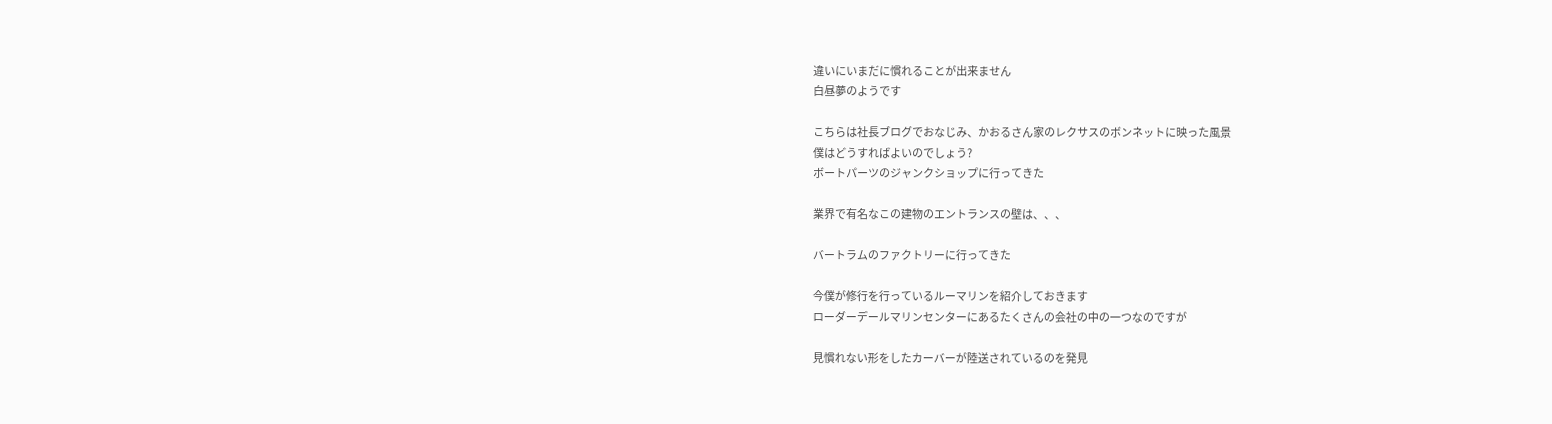違いにいまだに慣れることが出来ません
白昼夢のようです

こちらは社長ブログでおなじみ、かおるさん家のレクサスのボンネットに映った風景
僕はどうすればよいのでしょう?
ボートパーツのジャンクショップに行ってきた

業界で有名なこの建物のエントランスの壁は、、、

バートラムのファクトリーに行ってきた

今僕が修行を行っているルーマリンを紹介しておきます
ローダーデールマリンセンターにあるたくさんの会社の中の一つなのですが

見慣れない形をしたカーバーが陸送されているのを発見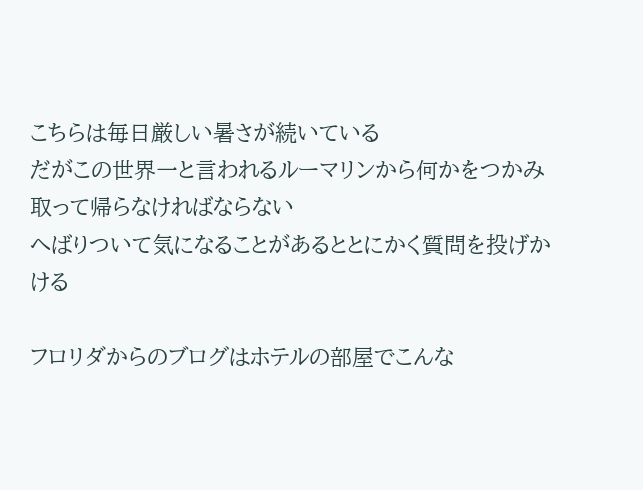こちらは毎日厳しい暑さが続いている
だがこの世界一と言われるルーマリンから何かをつかみ取って帰らなければならない
へばりついて気になることがあるととにかく質問を投げかける

フロリダからのブログはホテルの部屋でこんな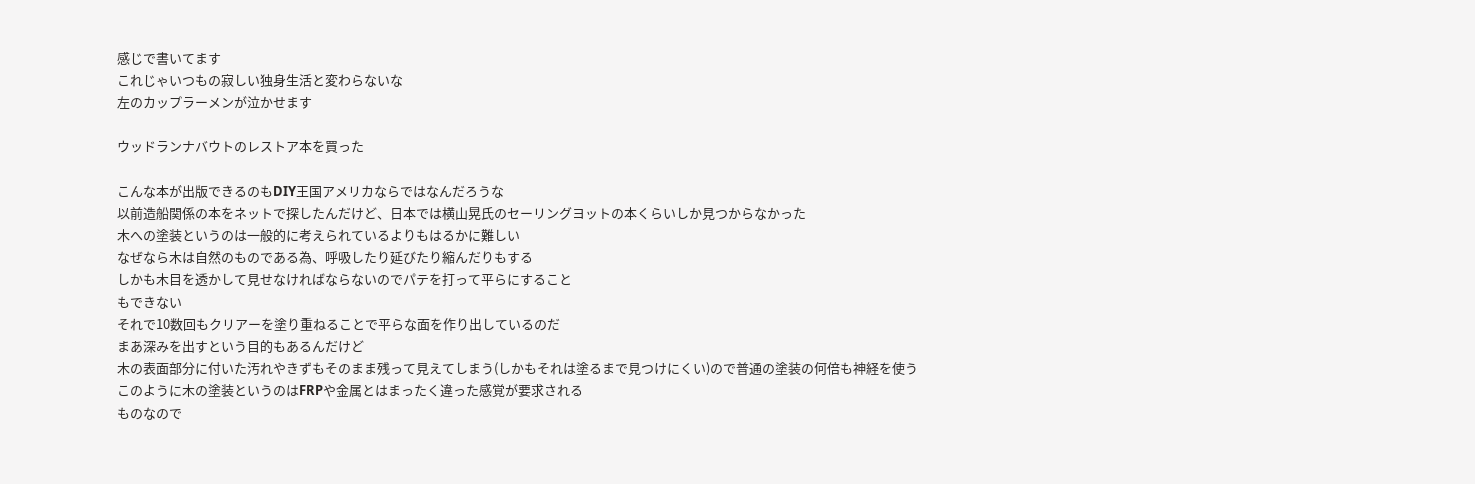感じで書いてます
これじゃいつもの寂しい独身生活と変わらないな
左のカップラーメンが泣かせます

ウッドランナバウトのレストア本を買った

こんな本が出版できるのもDIY王国アメリカならではなんだろうな
以前造船関係の本をネットで探したんだけど、日本では横山晃氏のセーリングヨットの本くらいしか見つからなかった
木への塗装というのは一般的に考えられているよりもはるかに難しい
なぜなら木は自然のものである為、呼吸したり延びたり縮んだりもする
しかも木目を透かして見せなければならないのでパテを打って平らにすること
もできない
それで10数回もクリアーを塗り重ねることで平らな面を作り出しているのだ
まあ深みを出すという目的もあるんだけど
木の表面部分に付いた汚れやきずもそのまま残って見えてしまう(しかもそれは塗るまで見つけにくい)ので普通の塗装の何倍も神経を使う
このように木の塗装というのはFRPや金属とはまったく違った感覚が要求される
ものなので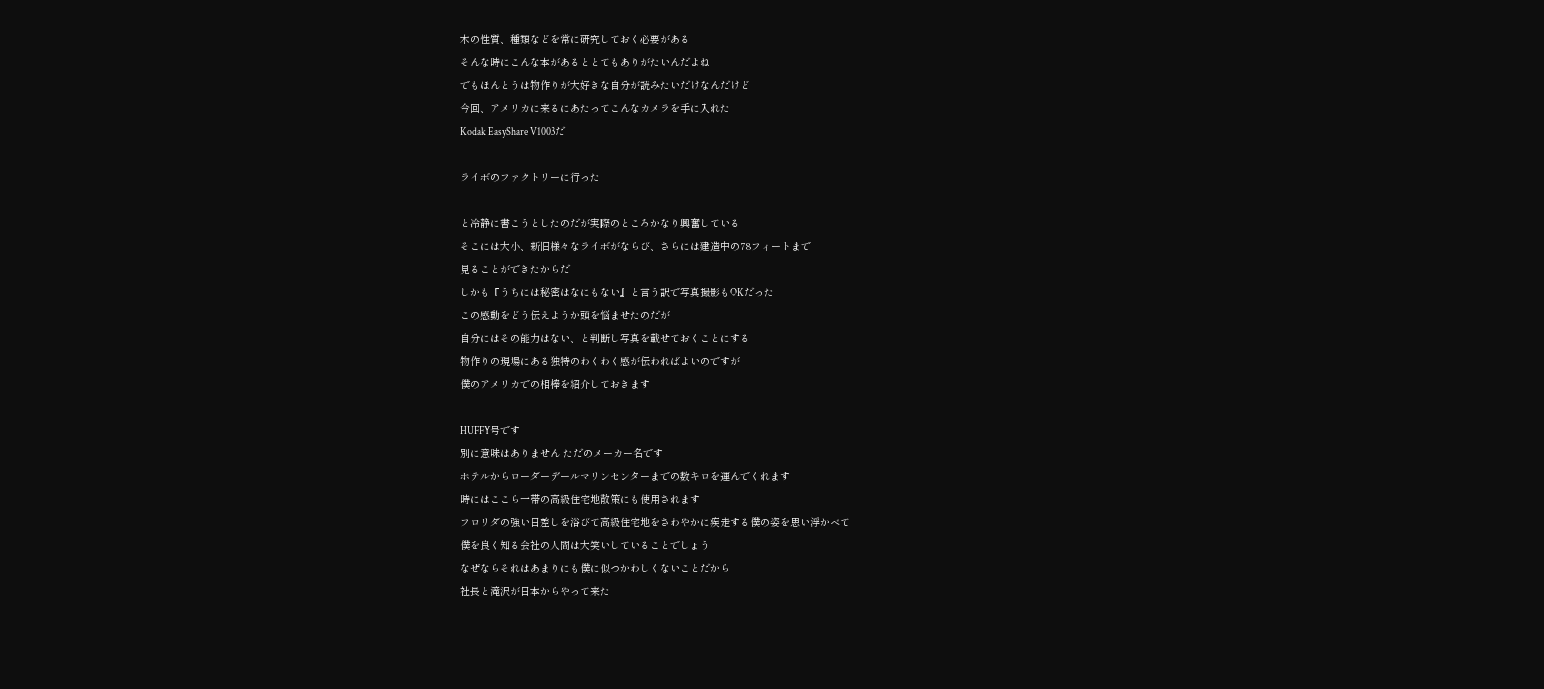木の性質、種類などを常に研究しておく必要がある
そんな時にこんな本があるととてもありがたいんだよね
でもほんとうは物作りが大好きな自分が読みたいだけなんだけど
今回、アメリカに来るにあたってこんなカメラを手に入れた
Kodak EasyShare V1003だ

ライボのファクトリーに行った

と冷静に書こうとしたのだが実際のところかなり興奮している
そこには大小、新旧様々なライボがならび、さらには建造中の78フィートまで
見ることができたからだ
しかも『うちには秘密はなにもない』と言う訳で写真撮影もOKだった
この感動をどう伝えようか頭を悩ませたのだが
自分にはその能力はない、と判断し写真を載せておくことにする
物作りの現場にある独特のわくわく感が伝わればよいのですが
僕のアメリカでの相棒を紹介しておきます

HUFFY号です
別に意味はありません ただのメーカー名です
ホテルからローダーデールマリンセンターまでの数キロを運んでくれます
時にはここら一帯の高級住宅地散策にも使用されます
フロリダの強い日差しを浴びて高級住宅地をさわやかに疾走する僕の姿を思い浮かべて
僕を良く知る会社の人間は大笑いしていることでしょう
なぜならそれはあまりにも僕に似つかわしくないことだから
社長と滝沢が日本からやって来た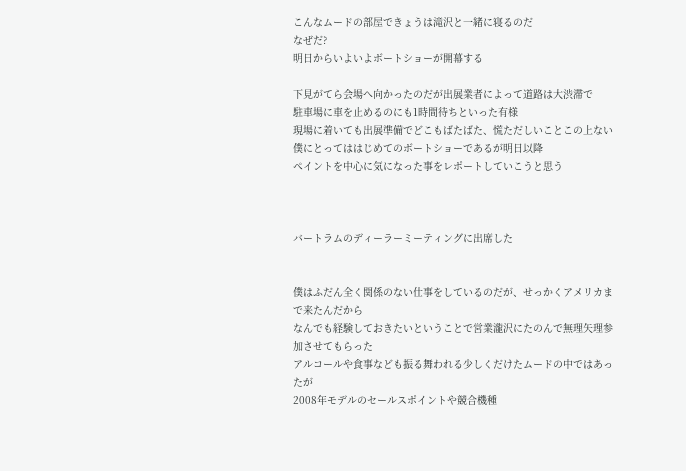こんなムードの部屋できょうは滝沢と一緒に寝るのだ
なぜだ?
明日からいよいよボートショーが開幕する

下見がてら会場へ向かったのだが出展業者によって道路は大渋滞で
駐車場に車を止めるのにも1時間待ちといった有様
現場に着いても出展準備でどこもばたばた、慌ただしいことこの上ない
僕にとってははじめてのボートショーであるが明日以降
ペイントを中心に気になった事をレポートしていこうと思う



バートラムのディーラーミーティングに出席した


僕はふだん全く関係のない仕事をしているのだが、せっかくアメリカまで来たんだから
なんでも経験しておきたいということで営業瀧沢にたのんで無理矢理参加させてもらった
アルコールや食事なども振る舞われる少しくだけたムードの中ではあったが
2008年モデルのセールスポイントや競合機種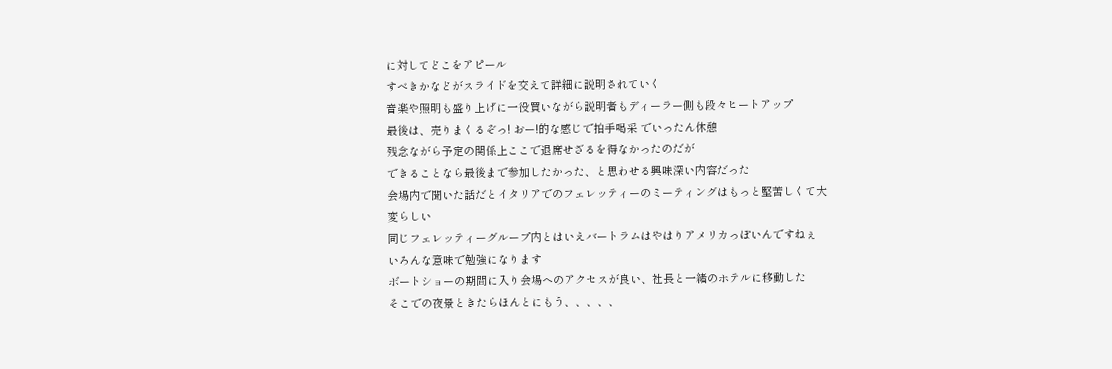に対してどこをアピール
すべきかなどがスライドを交えて詳細に説明されていく
音楽や照明も盛り上げに一役買いながら説明者もディーラー側も段々ヒートアップ
最後は、売りまくるぞっ! おー!的な感じで拍手喝采 でいったん休憩
残念ながら予定の関係上ここで退席せざるを得なかったのだが
できることなら最後まで参加したかった、と思わせる興味深い内容だった
会場内で聞いた話だとイタリアでのフェレッティーのミーティングはもっと堅苦しくて大変らしい
同じフェレッティーグループ内とはいえバートラムはやはりアメリカっぽいんですねぇ
いろんな意味で勉強になります
ボートショーの期間に入り会場へのアクセスが良い、社長と一緒のホテルに移動した
そこでの夜景ときたらほんとにもう、、、、、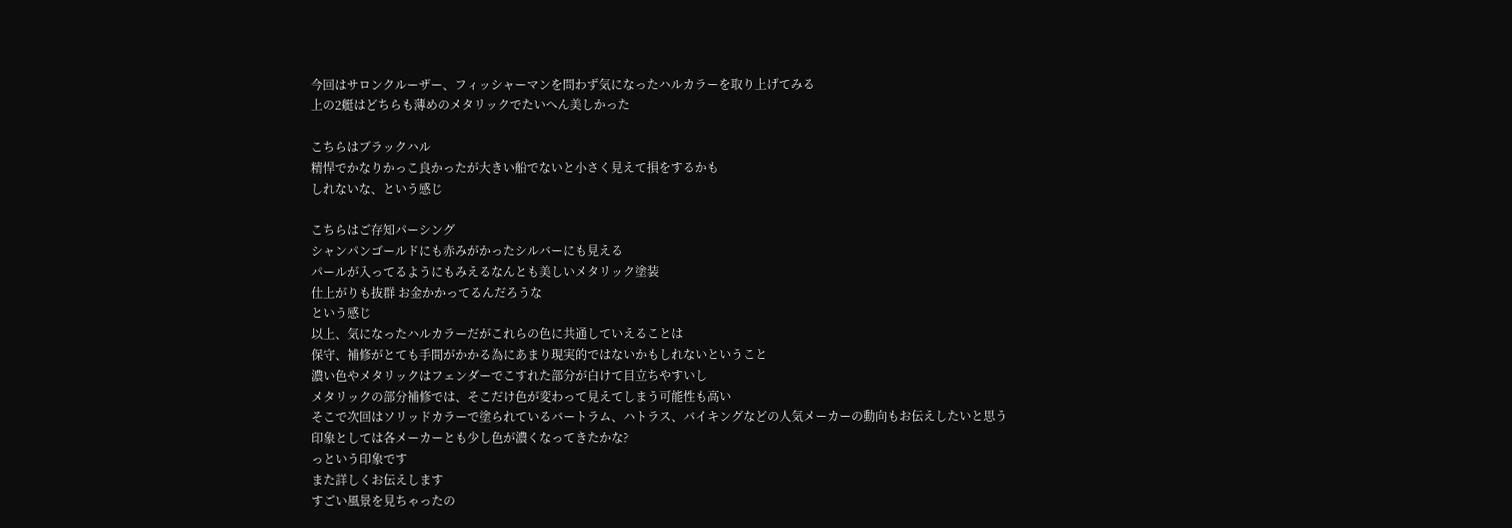今回はサロンクルーザー、フィッシャーマンを問わず気になったハルカラーを取り上げてみる
上の2艇はどちらも薄めのメタリックでたいへん美しかった

こちらはブラックハル
精悍でかなりかっこ良かったが大きい船でないと小さく見えて損をするかも
しれないな、という感じ

こちらはご存知パーシング
シャンパンゴールドにも赤みがかったシルバーにも見える
パールが入ってるようにもみえるなんとも美しいメタリック塗装
仕上がりも抜群 お金かかってるんだろうな
という感じ
以上、気になったハルカラーだがこれらの色に共通していえることは
保守、補修がとても手間がかかる為にあまり現実的ではないかもしれないということ
濃い色やメタリックはフェンダーでこすれた部分が白けて目立ちやすいし
メタリックの部分補修では、そこだけ色が変わって見えてしまう可能性も高い
そこで次回はソリッドカラーで塗られているバートラム、ハトラス、バイキングなどの人気メーカーの動向もお伝えしたいと思う
印象としては各メーカーとも少し色が濃くなってきたかな?
っという印象です
また詳しくお伝えします
すごい風景を見ちゃったの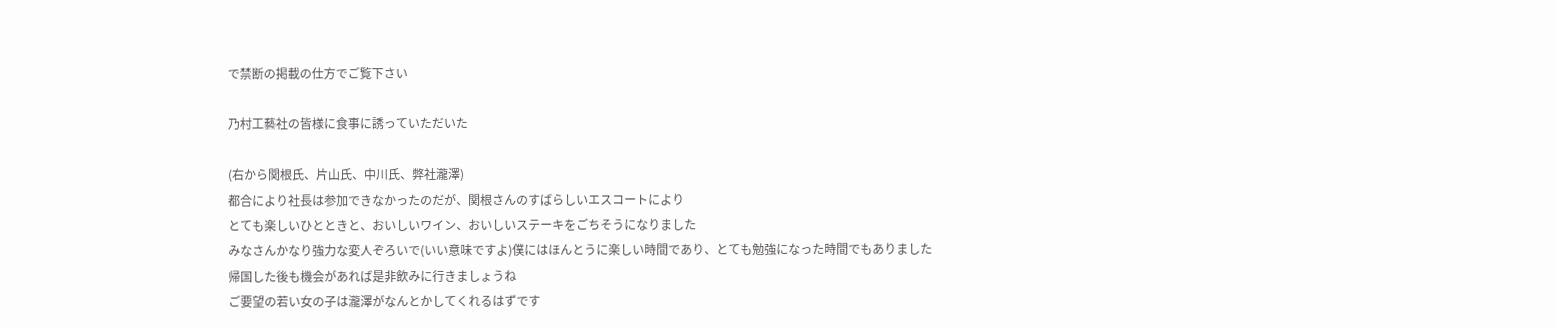で禁断の掲載の仕方でご覧下さい

乃村工藝社の皆様に食事に誘っていただいた

(右から関根氏、片山氏、中川氏、弊社瀧澤)
都合により社長は参加できなかったのだが、関根さんのすばらしいエスコートにより
とても楽しいひとときと、おいしいワイン、おいしいステーキをごちそうになりました
みなさんかなり強力な変人ぞろいで(いい意味ですよ)僕にはほんとうに楽しい時間であり、とても勉強になった時間でもありました
帰国した後も機会があれば是非飲みに行きましょうね
ご要望の若い女の子は瀧澤がなんとかしてくれるはずです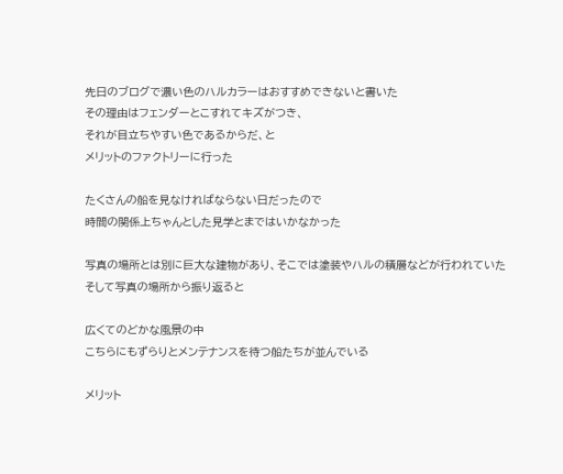先日のブログで濃い色のハルカラーはおすすめできないと書いた
その理由はフェンダーとこすれてキズがつき、
それが目立ちやすい色であるからだ、と
メリットのファクトリーに行った

たくさんの船を見なければならない日だったので
時間の関係上ちゃんとした見学とまではいかなかった

写真の場所とは別に巨大な建物があり、そこでは塗装やハルの積層などが行われていた
そして写真の場所から振り返ると

広くてのどかな風景の中
こちらにもずらりとメンテナンスを待つ船たちが並んでいる

メリット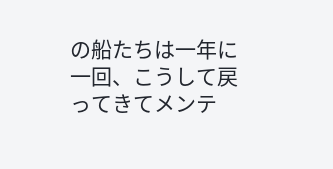の船たちは一年に一回、こうして戻ってきてメンテ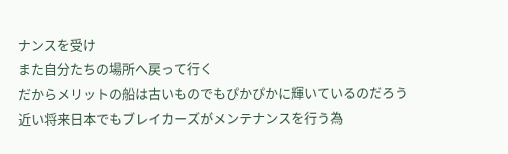ナンスを受け
また自分たちの場所へ戻って行く
だからメリットの船は古いものでもぴかぴかに輝いているのだろう
近い将来日本でもブレイカーズがメンテナンスを行う為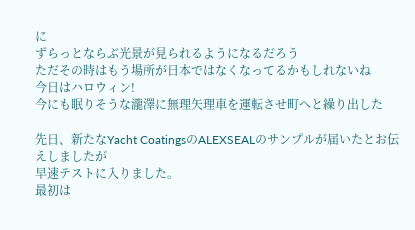に
ずらっとならぶ光景が見られるようになるだろう
ただその時はもう場所が日本ではなくなってるかもしれないね
今日はハロウィン!
今にも眠りそうな瀧澤に無理矢理車を運転させ町へと繰り出した

先日、新たなYacht CoatingsのALEXSEALのサンプルが届いたとお伝えしましたが
早速テストに入りました。
最初は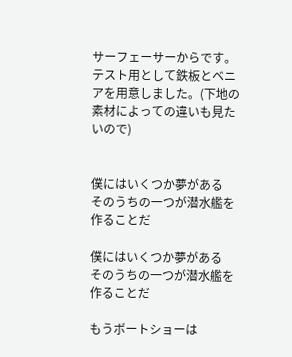サーフェーサーからです。
テスト用として鉄板とベニアを用意しました。(下地の素材によっての違いも見たいので)


僕にはいくつか夢がある
そのうちの一つが潜水艦を作ることだ

僕にはいくつか夢がある
そのうちの一つが潜水艦を作ることだ

もうボートショーは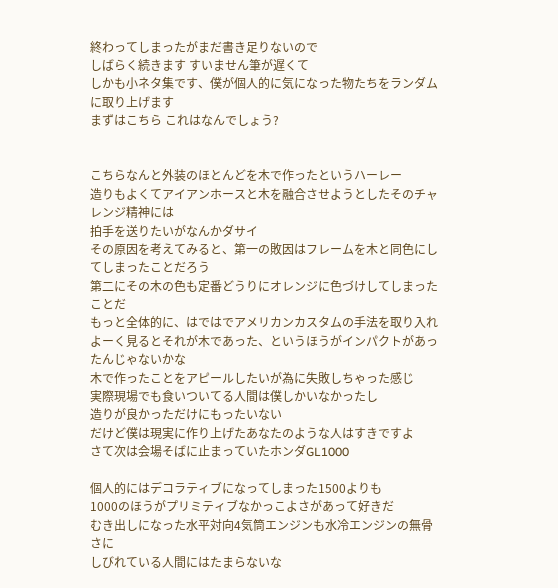終わってしまったがまだ書き足りないので
しばらく続きます すいません筆が遅くて
しかも小ネタ集です、僕が個人的に気になった物たちをランダムに取り上げます
まずはこちら これはなんでしょう?


こちらなんと外装のほとんどを木で作ったというハーレー
造りもよくてアイアンホースと木を融合させようとしたそのチャレンジ精神には
拍手を送りたいがなんかダサイ
その原因を考えてみると、第一の敗因はフレームを木と同色にしてしまったことだろう
第二にその木の色も定番どうりにオレンジに色づけしてしまったことだ
もっと全体的に、はではでアメリカンカスタムの手法を取り入れ
よーく見るとそれが木であった、というほうがインパクトがあったんじゃないかな
木で作ったことをアピールしたいが為に失敗しちゃった感じ
実際現場でも食いついてる人間は僕しかいなかったし
造りが良かっただけにもったいない
だけど僕は現実に作り上げたあなたのような人はすきですよ
さて次は会場そばに止まっていたホンダGL1000

個人的にはデコラティブになってしまった1500よりも
1000のほうがプリミティブなかっこよさがあって好きだ
むき出しになった水平対向4気筒エンジンも水冷エンジンの無骨さに
しびれている人間にはたまらないな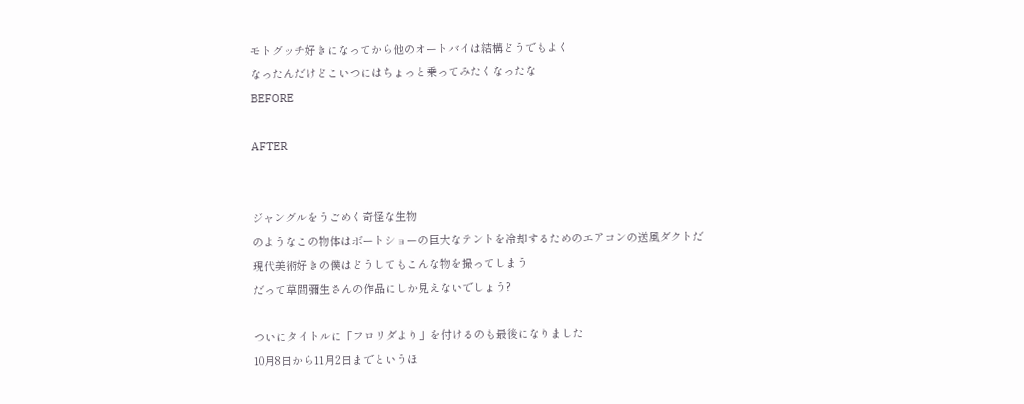モトグッチ好きになってから他のオートバイは結構どうでもよく
なったんだけどこいつにはちょっと乗ってみたくなったな
BEFORE

AFTER


ジャングルをうごめく奇怪な生物
のようなこの物体はボートショーの巨大なテントを冷却するためのエアコンの送風ダクトだ
現代美術好きの僕はどうしてもこんな物を撮ってしまう
だって草間彌生さんの作品にしか見えないでしょう?

ついにタイトルに「フロリダより」を付けるのも最後になりました
10月8日から11月2日までというほ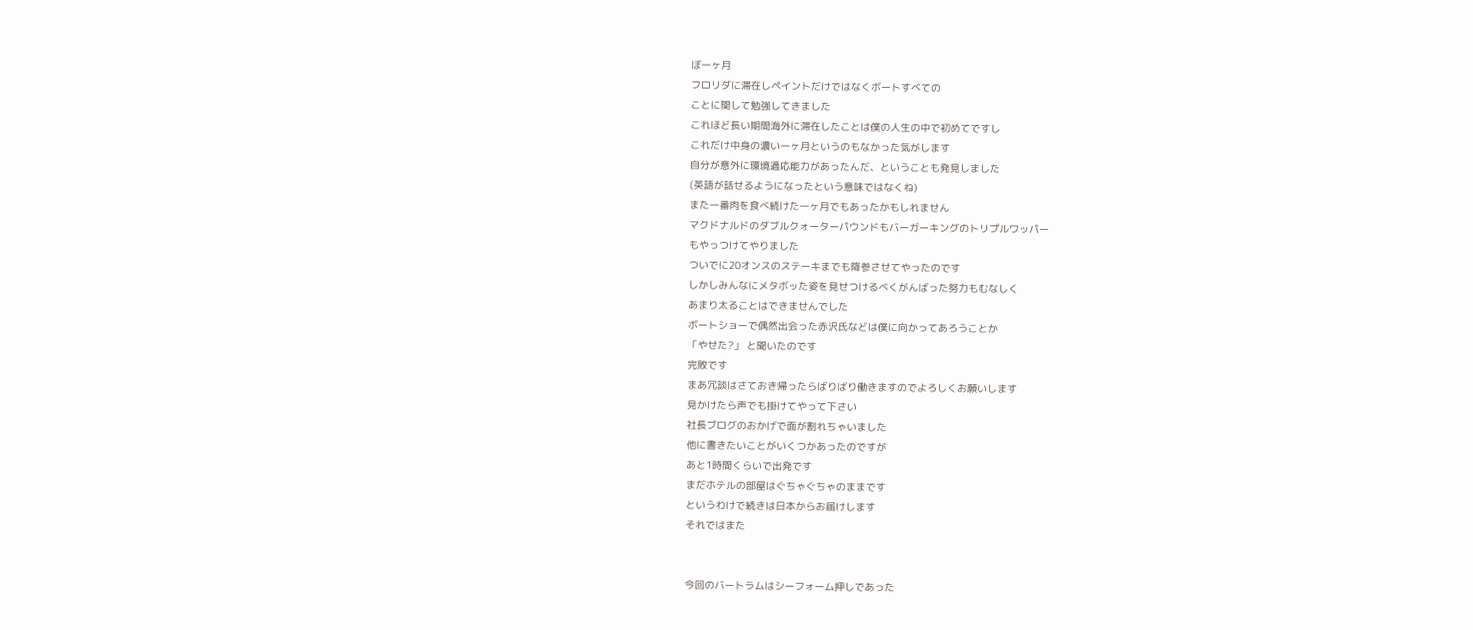ぼ一ヶ月
フロリダに滞在しペイントだけではなくボートすべての
ことに関して勉強してきました
これほど長い期間海外に滞在したことは僕の人生の中で初めてですし
これだけ中身の濃い一ヶ月というのもなかった気がします
自分が意外に環境適応能力があったんだ、ということも発見しました
(英語が話せるようになったという意味ではなくね)
また一番肉を食べ続けた一ヶ月でもあったかもしれません
マクドナルドのダブルクォーターパウンドもバーガーキングのトリプルワッパー
もやっつけてやりました
ついでに20オンスのステーキまでも降参させてやったのです
しかしみんなにメタボッた姿を見せつけるべくがんばった努力もむなしく
あまり太ることはできませんでした
ボートショーで偶然出会った赤沢氏などは僕に向かってあろうことか
「やせた?」 と聞いたのです
完敗です
まあ冗談はさておき帰ったらばりばり働きますのでよろしくお願いします
見かけたら声でも掛けてやって下さい
社長ブログのおかげで面が割れちゃいました
他に書きたいことがいくつかあったのですが
あと1時間くらいで出発です
まだホテルの部屋はぐちゃぐちゃのままです
というわけで続きは日本からお届けします
それではまた


今回のバートラムはシーフォーム押しであった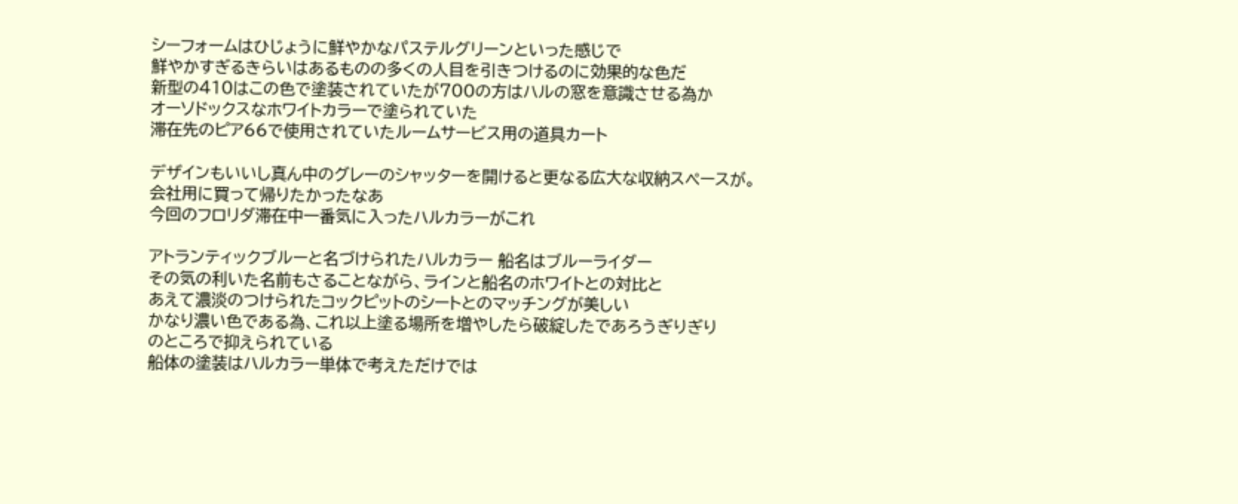シーフォームはひじょうに鮮やかなパステルグリーンといった感じで
鮮やかすぎるきらいはあるものの多くの人目を引きつけるのに効果的な色だ
新型の410はこの色で塗装されていたが700の方はハルの窓を意識させる為か
オーソドックスなホワイトカラーで塗られていた
滞在先のピア66で使用されていたルームサービス用の道具カート

デザインもいいし真ん中のグレーのシャッターを開けると更なる広大な収納スペースが。
会社用に買って帰りたかったなあ
今回のフロリダ滞在中一番気に入ったハルカラーがこれ

アトランティックブルーと名づけられたハルカラー 船名はブルーライダー
その気の利いた名前もさることながら、ラインと船名のホワイトとの対比と
あえて濃淡のつけられたコックピットのシートとのマッチングが美しい
かなり濃い色である為、これ以上塗る場所を増やしたら破綻したであろうぎりぎり
のところで抑えられている
船体の塗装はハルカラー単体で考えただけでは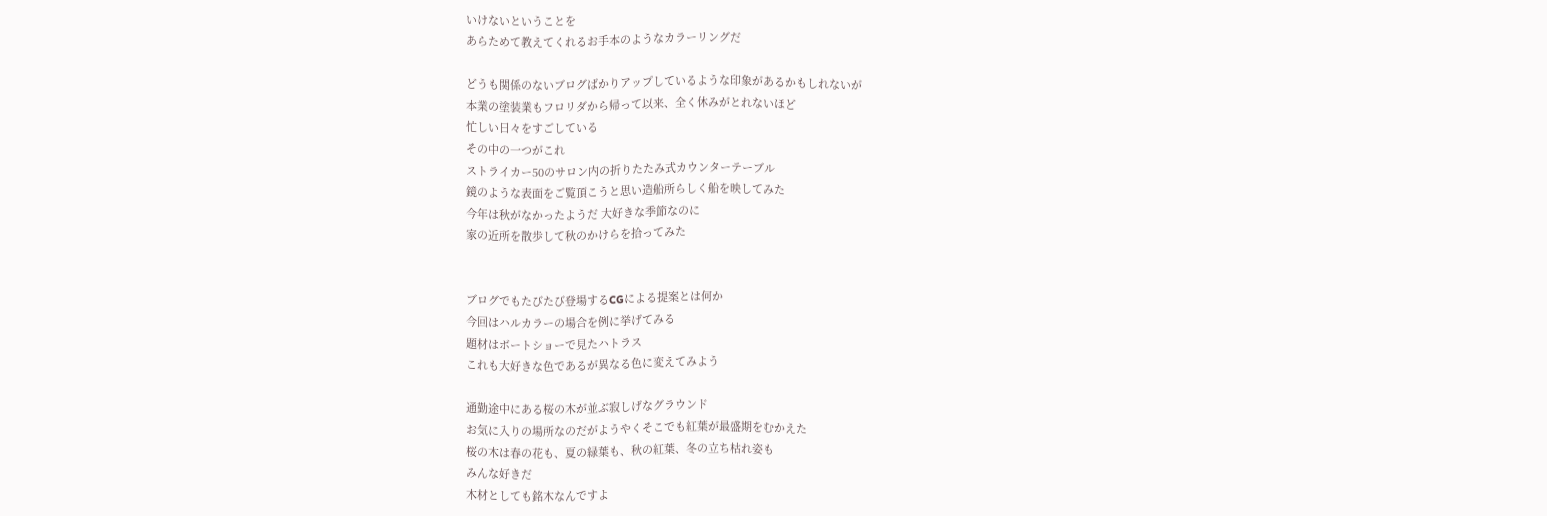いけないということを
あらためて教えてくれるお手本のようなカラーリングだ

どうも関係のないブログばかりアップしているような印象があるかもしれないが
本業の塗装業もフロリダから帰って以来、全く休みがとれないほど
忙しい日々をすごしている
その中の一つがこれ
ストライカー50のサロン内の折りたたみ式カウンターテーブル
鏡のような表面をご覧頂こうと思い造船所らしく船を映してみた
今年は秋がなかったようだ 大好きな季節なのに
家の近所を散歩して秋のかけらを拾ってみた


ブログでもたびたび登場するCGによる提案とは何か
今回はハルカラーの場合を例に挙げてみる
題材はボートショーで見たハトラス
これも大好きな色であるが異なる色に変えてみよう

通勤途中にある桜の木が並ぶ寂しげなグラウンド
お気に入りの場所なのだがようやくそこでも紅葉が最盛期をむかえた
桜の木は春の花も、夏の緑葉も、秋の紅葉、冬の立ち枯れ姿も
みんな好きだ
木材としても銘木なんですよ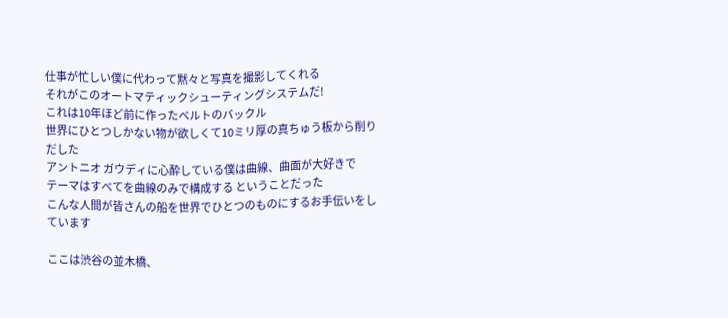仕事が忙しい僕に代わって黙々と写真を撮影してくれる
それがこのオートマティックシューティングシステムだ!
これは10年ほど前に作ったベルトのバックル
世界にひとつしかない物が欲しくて10ミリ厚の真ちゅう板から削りだした
アントニオ ガウディに心酔している僕は曲線、曲面が大好きで
テーマはすべてを曲線のみで構成する ということだった
こんな人間が皆さんの船を世界でひとつのものにするお手伝いをしています

ここは渋谷の並木橋、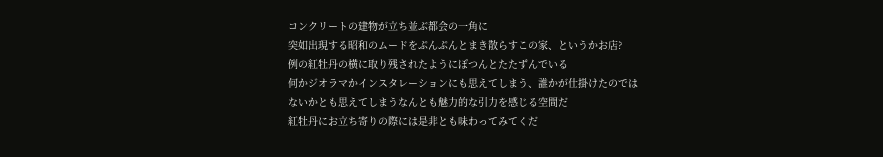コンクリートの建物が立ち並ぶ都会の一角に
突如出現する昭和のムードをぷんぷんとまき散らすこの家、というかお店?
例の紅牡丹の横に取り残されたようにぽつんとたたずんでいる
何かジオラマかインスタレーションにも思えてしまう、誰かが仕掛けたのでは
ないかとも思えてしまうなんとも魅力的な引力を感じる空間だ
紅牡丹にお立ち寄りの際には是非とも味わってみてくだ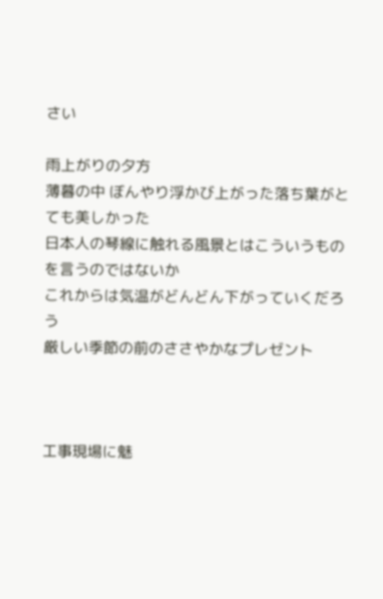さい

雨上がりの夕方
薄暮の中 ぼんやり浮かび上がった落ち葉がとても美しかった
日本人の琴線に触れる風景とはこういうものを言うのではないか
これからは気温がどんどん下がっていくだろう
厳しい季節の前のささやかなプレゼント



工事現場に魅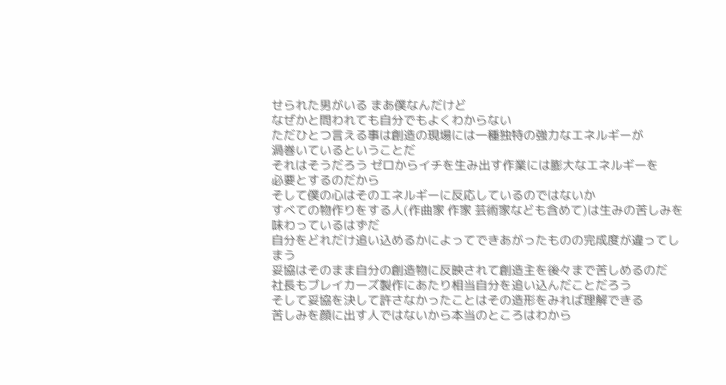せられた男がいる まあ僕なんだけど
なぜかと問われても自分でもよくわからない
ただひとつ言える事は創造の現場には一種独特の強力なエネルギーが
渦巻いているということだ
それはそうだろう ゼロからイチを生み出す作業には膨大なエネルギーを
必要とするのだから
そして僕の心はそのエネルギーに反応しているのではないか
すべての物作りをする人(作曲家 作家 芸術家なども含めて)は生みの苦しみを
味わっているはずだ
自分をどれだけ追い込めるかによってできあがったものの完成度が違ってしまう
妥協はそのまま自分の創造物に反映されて創造主を後々まで苦しめるのだ
社長もブレイカーズ製作にあたり相当自分を追い込んだことだろう
そして妥協を決して許さなかったことはその造形をみれば理解できる
苦しみを顔に出す人ではないから本当のところはわから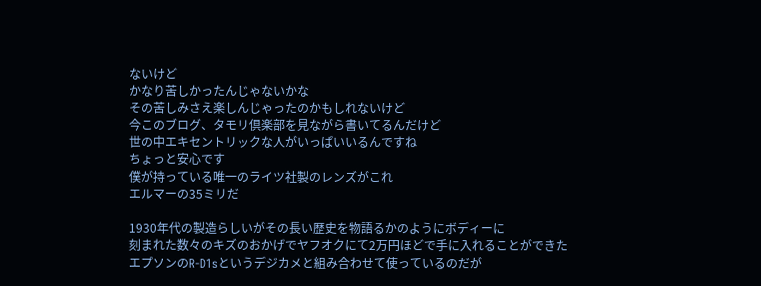ないけど
かなり苦しかったんじゃないかな
その苦しみさえ楽しんじゃったのかもしれないけど
今このブログ、タモリ倶楽部を見ながら書いてるんだけど
世の中エキセントリックな人がいっぱいいるんですね
ちょっと安心です
僕が持っている唯一のライツ社製のレンズがこれ
エルマーの35ミリだ

1930年代の製造らしいがその長い歴史を物語るかのようにボディーに
刻まれた数々のキズのおかげでヤフオクにて2万円ほどで手に入れることができた
エプソンのR-D1sというデジカメと組み合わせて使っているのだが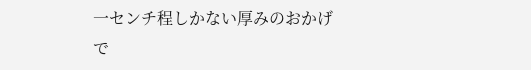一センチ程しかない厚みのおかげで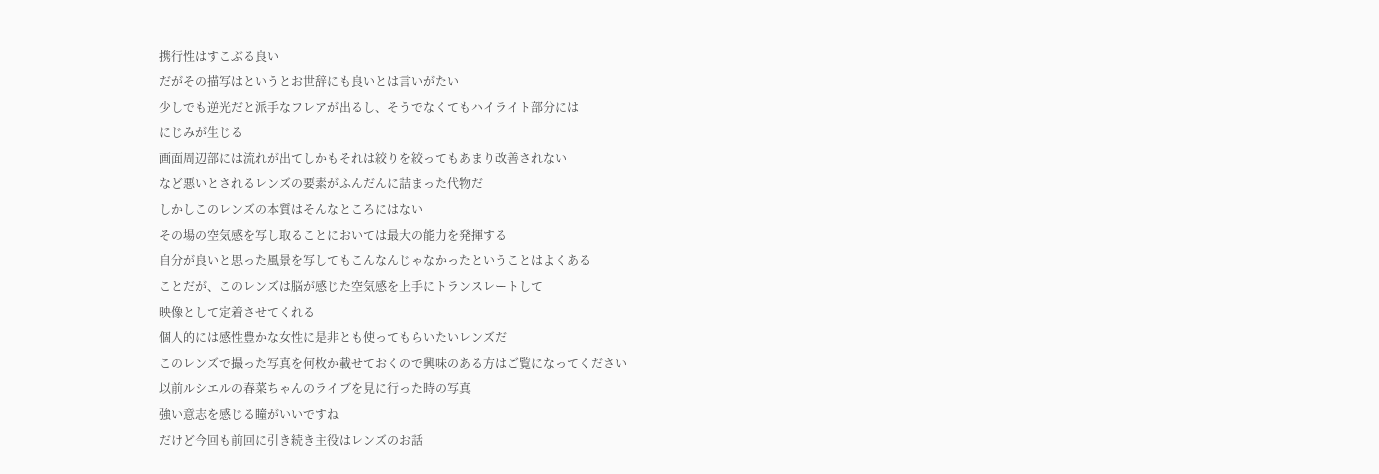携行性はすこぶる良い
だがその描写はというとお世辞にも良いとは言いがたい
少しでも逆光だと派手なフレアが出るし、そうでなくてもハイライト部分には
にじみが生じる
画面周辺部には流れが出てしかもそれは絞りを絞ってもあまり改善されない
など悪いとされるレンズの要素がふんだんに詰まった代物だ
しかしこのレンズの本質はそんなところにはない
その場の空気感を写し取ることにおいては最大の能力を発揮する
自分が良いと思った風景を写してもこんなんじゃなかったということはよくある
ことだが、このレンズは脳が感じた空気感を上手にトランスレートして
映像として定着させてくれる
個人的には感性豊かな女性に是非とも使ってもらいたいレンズだ
このレンズで撮った写真を何枚か載せておくので興味のある方はご覧になってください
以前ルシエルの春菜ちゃんのライブを見に行った時の写真
強い意志を感じる瞳がいいですね
だけど今回も前回に引き続き主役はレンズのお話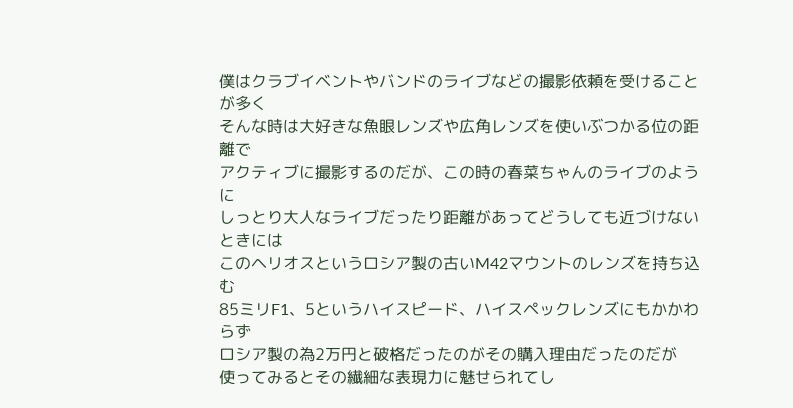僕はクラブイベントやバンドのライブなどの撮影依頼を受けることが多く
そんな時は大好きな魚眼レンズや広角レンズを使いぶつかる位の距離で
アクティブに撮影するのだが、この時の春菜ちゃんのライブのように
しっとり大人なライブだったり距離があってどうしても近づけないときには
このヘリオスというロシア製の古いM42マウントのレンズを持ち込む
85ミリF1、5というハイスピード、ハイスペックレンズにもかかわらず
ロシア製の為2万円と破格だったのがその購入理由だったのだが
使ってみるとその繊細な表現力に魅せられてし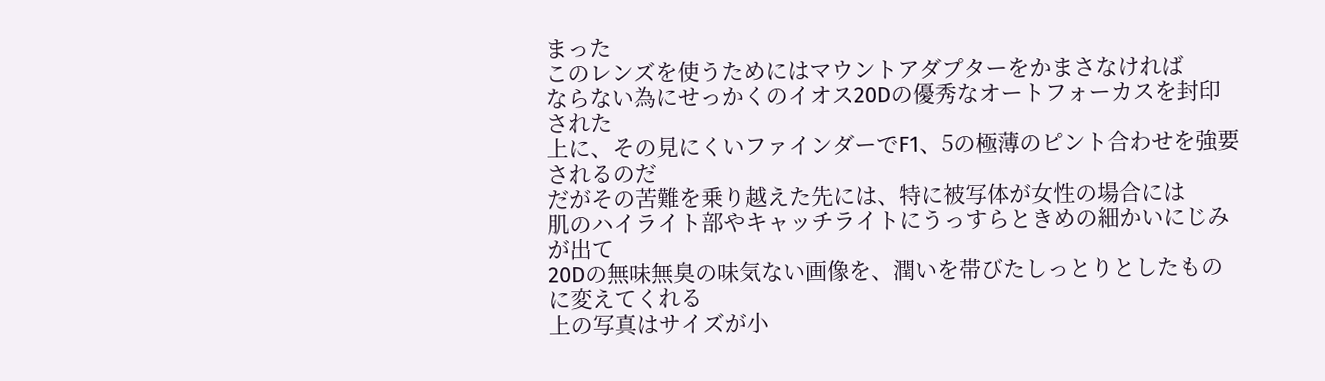まった
このレンズを使うためにはマウントアダプターをかまさなければ
ならない為にせっかくのイオス20Dの優秀なオートフォーカスを封印された
上に、その見にくいファインダーでF1、5の極薄のピント合わせを強要されるのだ
だがその苦難を乗り越えた先には、特に被写体が女性の場合には
肌のハイライト部やキャッチライトにうっすらときめの細かいにじみが出て
20Dの無味無臭の味気ない画像を、潤いを帯びたしっとりとしたものに変えてくれる
上の写真はサイズが小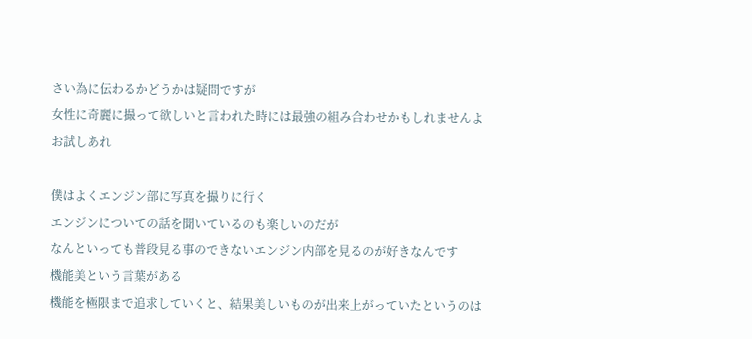さい為に伝わるかどうかは疑問ですが
女性に奇麗に撮って欲しいと言われた時には最強の組み合わせかもしれませんよ
お試しあれ

僕はよくエンジン部に写真を撮りに行く
エンジンについての話を聞いているのも楽しいのだが
なんといっても普段見る事のできないエンジン内部を見るのが好きなんです
機能美という言葉がある
機能を極限まで追求していくと、結果美しいものが出来上がっていたというのは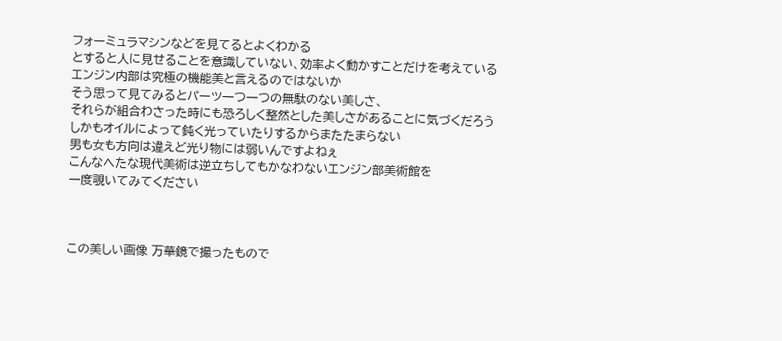フォーミュラマシンなどを見てるとよくわかる
とすると人に見せることを意識していない、効率よく動かすことだけを考えている
エンジン内部は究極の機能美と言えるのではないか
そう思って見てみるとパーツ一つ一つの無駄のない美しさ、
それらが組合わさった時にも恐ろしく整然とした美しさがあることに気づくだろう
しかもオイルによって鈍く光っていたりするからまたたまらない
男も女も方向は違えど光り物には弱いんですよねぇ
こんなへたな現代美術は逆立ちしてもかなわないエンジン部美術館を
一度覗いてみてください



この美しい画像 万華鏡で撮ったもので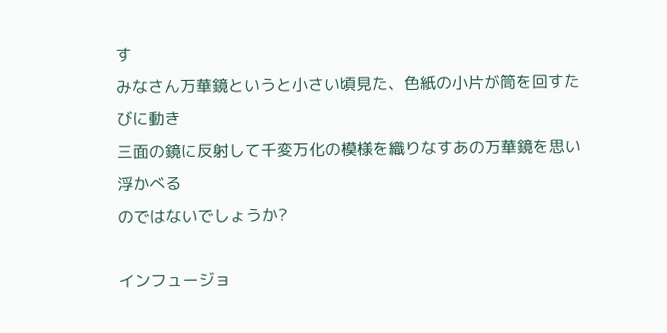す
みなさん万華鏡というと小さい頃見た、色紙の小片が筒を回すたびに動き
三面の鏡に反射して千変万化の模様を織りなすあの万華鏡を思い浮かべる
のではないでしょうか?

インフュージョ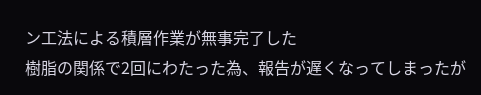ン工法による積層作業が無事完了した
樹脂の関係で2回にわたった為、報告が遅くなってしまったが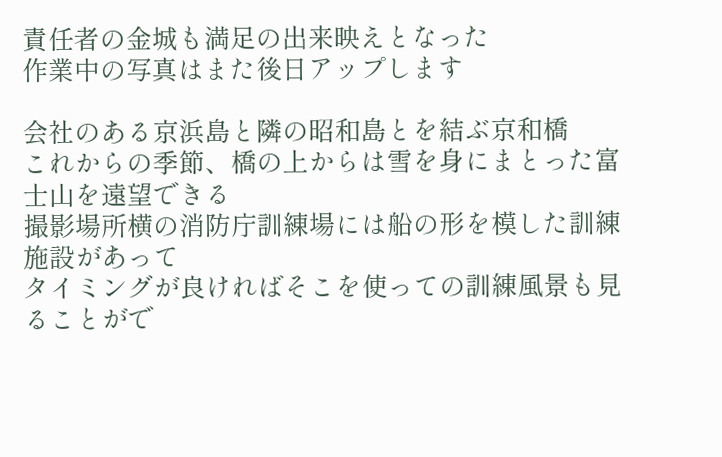責任者の金城も満足の出来映えとなった
作業中の写真はまた後日アップします

会社のある京浜島と隣の昭和島とを結ぶ京和橋
これからの季節、橋の上からは雪を身にまとった富士山を遠望できる
撮影場所横の消防庁訓練場には船の形を模した訓練施設があって
タイミングが良ければそこを使っての訓練風景も見ることがで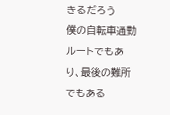きるだろう
僕の自転車通勤ルートでもあり、最後の難所でもある